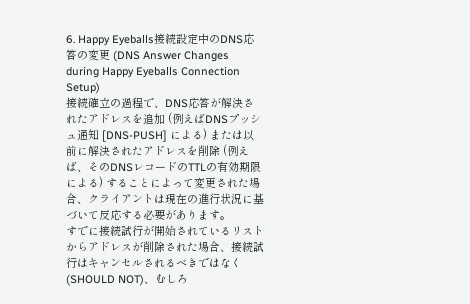6. Happy Eyeballs接続設定中のDNS応答の変更 (DNS Answer Changes during Happy Eyeballs Connection Setup)
接続確立の過程で、DNS応答が解決されたアドレスを追加 (例えばDNSプッシュ通知 [DNS-PUSH] による) または以前に解決されたアドレスを削除 (例えば、そのDNSレコードのTTLの有効期限による) することによって変更された場合、クライアントは現在の進行状況に基づいて反応する必要があります。
すでに接続試行が開始されているリストからアドレスが削除された場合、接続試行はキャンセルされるべきではなく (SHOULD NOT)、むしろ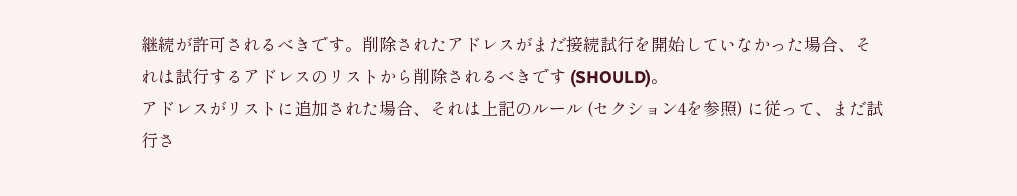継続が許可されるべきです。削除されたアドレスがまだ接続試行を開始していなかった場合、それは試行するアドレスのリストから削除されるべきです (SHOULD)。
アドレスがリストに追加された場合、それは上記のルール (セクション4を参照) に従って、まだ試行さ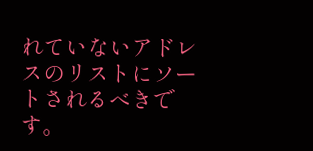れていないアドレスのリストにソートされるべきです。